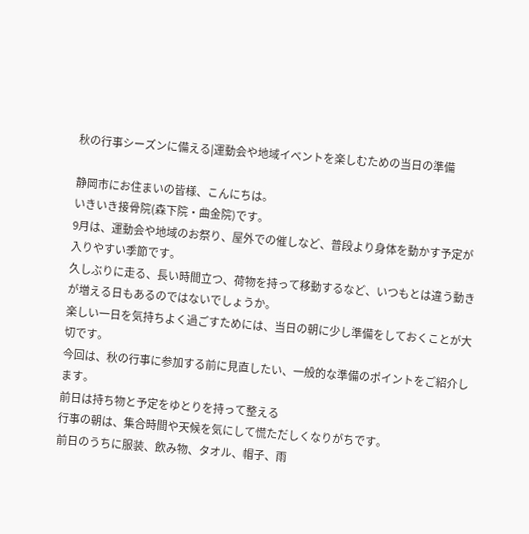秋の行事シーズンに備える|運動会や地域イベントを楽しむための当日の準備

静岡市にお住まいの皆様、こんにちは。
いきいき接骨院(森下院・曲金院)です。
9月は、運動会や地域のお祭り、屋外での催しなど、普段より身体を動かす予定が入りやすい季節です。
久しぶりに走る、長い時間立つ、荷物を持って移動するなど、いつもとは違う動きが増える日もあるのではないでしょうか。
楽しい一日を気持ちよく過ごすためには、当日の朝に少し準備をしておくことが大切です。
今回は、秋の行事に参加する前に見直したい、一般的な準備のポイントをご紹介します。
前日は持ち物と予定をゆとりを持って整える
行事の朝は、集合時間や天候を気にして慌ただしくなりがちです。
前日のうちに服装、飲み物、タオル、帽子、雨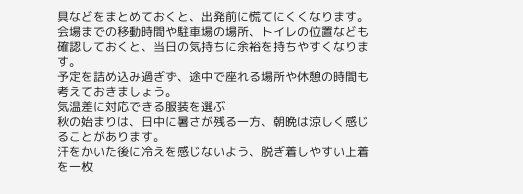具などをまとめておくと、出発前に慌てにくくなります。
会場までの移動時間や駐車場の場所、トイレの位置なども確認しておくと、当日の気持ちに余裕を持ちやすくなります。
予定を詰め込み過ぎず、途中で座れる場所や休憩の時間も考えておきましょう。
気温差に対応できる服装を選ぶ
秋の始まりは、日中に暑さが残る一方、朝晩は涼しく感じることがあります。
汗をかいた後に冷えを感じないよう、脱ぎ着しやすい上着を一枚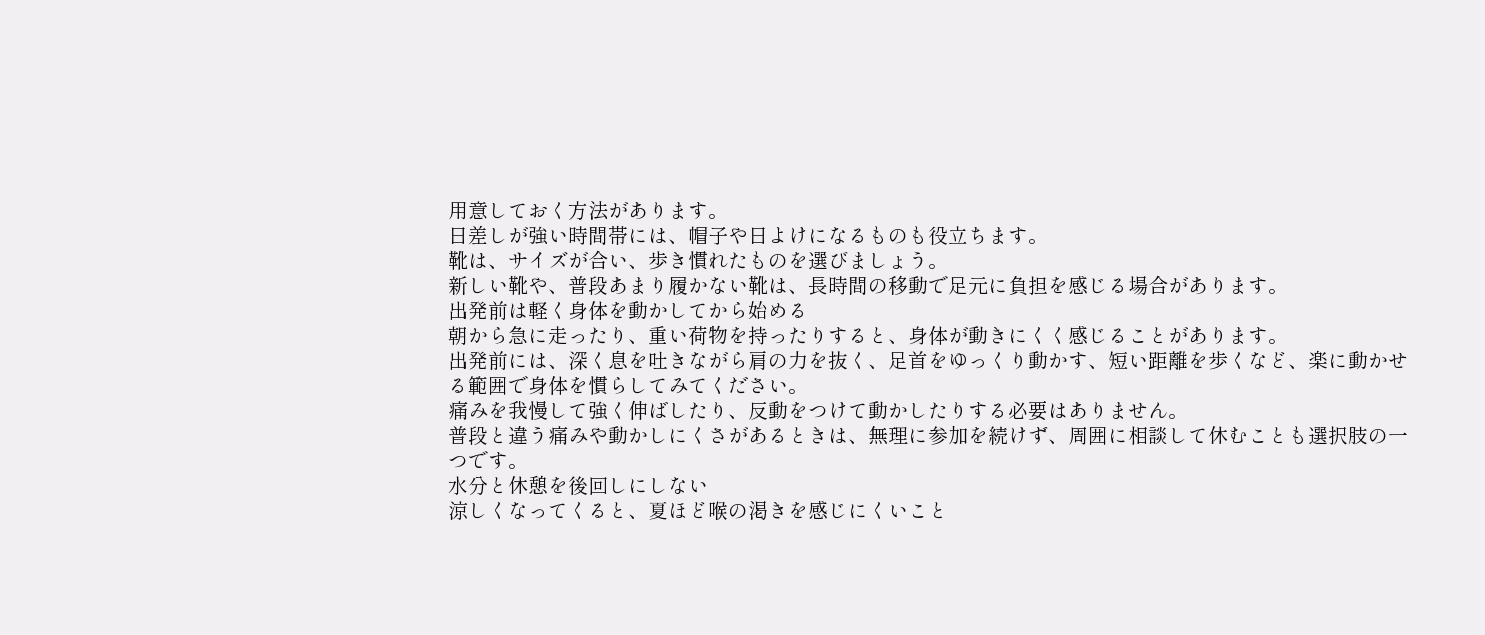用意しておく方法があります。
日差しが強い時間帯には、帽子や日よけになるものも役立ちます。
靴は、サイズが合い、歩き慣れたものを選びましょう。
新しい靴や、普段あまり履かない靴は、長時間の移動で足元に負担を感じる場合があります。
出発前は軽く身体を動かしてから始める
朝から急に走ったり、重い荷物を持ったりすると、身体が動きにくく感じることがあります。
出発前には、深く息を吐きながら肩の力を抜く、足首をゆっくり動かす、短い距離を歩くなど、楽に動かせる範囲で身体を慣らしてみてください。
痛みを我慢して強く伸ばしたり、反動をつけて動かしたりする必要はありません。
普段と違う痛みや動かしにくさがあるときは、無理に参加を続けず、周囲に相談して休むことも選択肢の一つです。
水分と休憩を後回しにしない
涼しくなってくると、夏ほど喉の渇きを感じにくいこと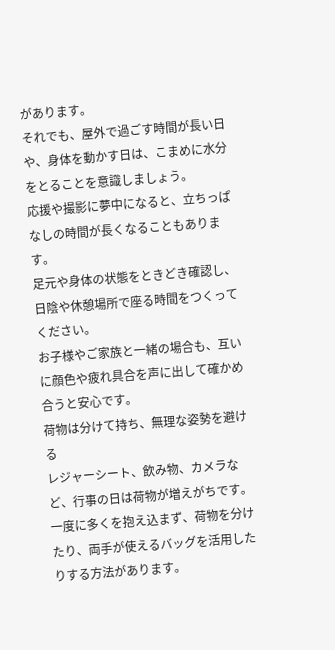があります。
それでも、屋外で過ごす時間が長い日や、身体を動かす日は、こまめに水分をとることを意識しましょう。
応援や撮影に夢中になると、立ちっぱなしの時間が長くなることもあります。
足元や身体の状態をときどき確認し、日陰や休憩場所で座る時間をつくってください。
お子様やご家族と一緒の場合も、互いに顔色や疲れ具合を声に出して確かめ合うと安心です。
荷物は分けて持ち、無理な姿勢を避ける
レジャーシート、飲み物、カメラなど、行事の日は荷物が増えがちです。
一度に多くを抱え込まず、荷物を分けたり、両手が使えるバッグを活用したりする方法があります。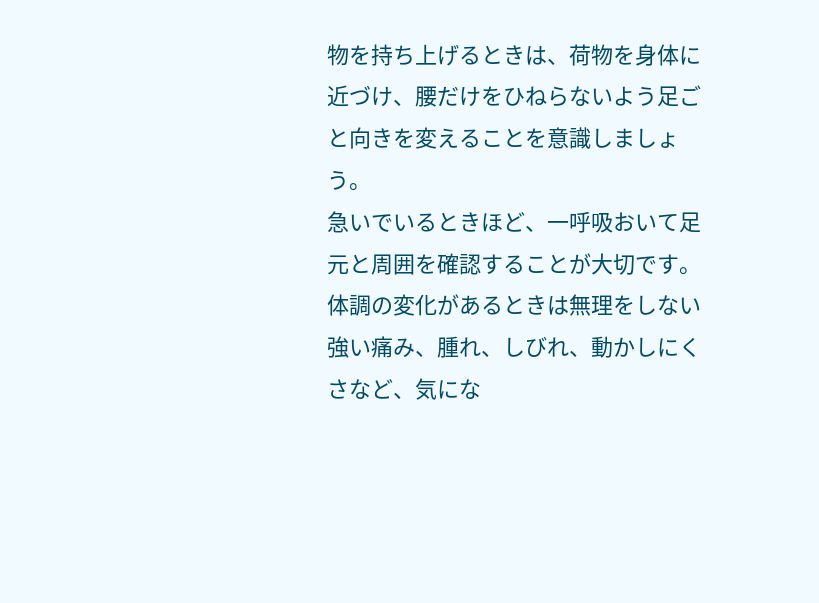物を持ち上げるときは、荷物を身体に近づけ、腰だけをひねらないよう足ごと向きを変えることを意識しましょう。
急いでいるときほど、一呼吸おいて足元と周囲を確認することが大切です。
体調の変化があるときは無理をしない
強い痛み、腫れ、しびれ、動かしにくさなど、気にな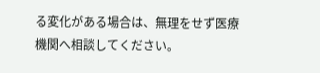る変化がある場合は、無理をせず医療機関へ相談してください。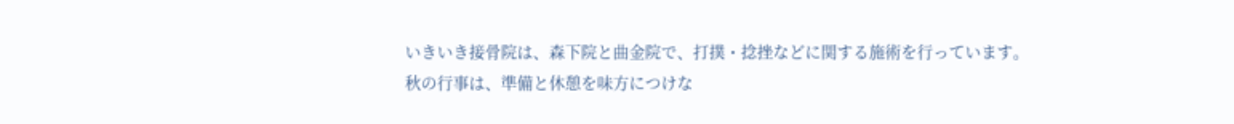いきいき接骨院は、森下院と曲金院で、打撲・捻挫などに関する施術を行っています。
秋の行事は、準備と休憩を味方につけな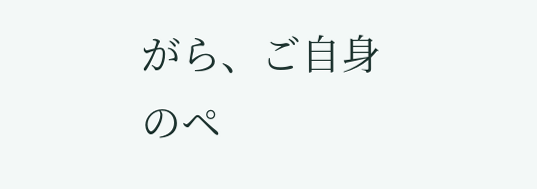がら、ご自身のペ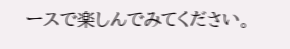ースで楽しんでみてください。